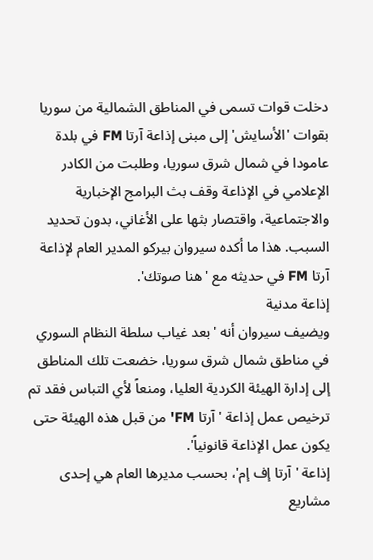دخلت قوات تسمى في المناطق الشمالية من سوريا بقوات 'الأسايش' إلى مبنى إذاعة آرتا FM في بلدة عامودا في شمال شرق سوريا، وطلبت من الكادر الإعلامي في الإذاعة وقف بث البرامج الإخبارية والاجتماعية، واقتصار بثها على الأغاني، بدون تحديد السبب. هذا ما أكده سيروان بيركو المدير العام لإذاعة آرتا FM في حديثه مع 'هنا صوتك'.
إذاعة مدنية
ويضيف سيروان أنه 'بعد غياب سلطة النظام السوري في مناطق شمال شرق سوريا، خضعت تلك المناطق إلى إدارة الهيئة الكردية العليا، ومنعاً لأي التباس فقد تم ترخيص عمل إذاعة 'آرتا FM' من قبل هذه الهيئة حتى يكون عمل الإذاعة قانونياً'.
إذاعة 'آرتا إف إم'، بحسب مديرها العام هي إحدى مشاريع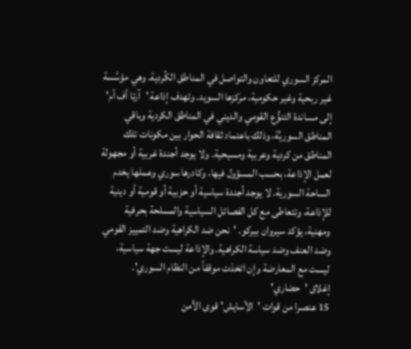المركز السوري للتعاون والتواصل في المناطق الكُردية. وهي مؤسَّسة غير ربحية وغير حكومية، مركزها السويد. وتهدف إذاعة 'آرتا أف أم' إلى مساندة التنوُّع القومي والديني في المناطق الكردية وباقي المناطق السوريَّة، وذلك باعتماد ثقافة الحوار بين مكونات تلك المناطق من كردية وعربية ومسيحية. ولا يوجد أجندة غربية أو مجهولة لعمل الإذاعة، بحسب المسؤول فيها، وكادرها سوري وعملها يخدم الساحة السورية. لا يوجد أجندة سياسية أو حزبية أو قومية أو دينية للإذاعة، وتتعاطى مع كل الفصائل السياسية والمسلحة بحرفية ومهنية، يؤكد سيروان بيركو. 'نحن ضد الكراهية وضد التمييز القومي وضد العنف وضد سياسة الكراهية. والإذاعة ليست جهة سياسية، ليست مع المعارضة وإن اتخذت موقفاً من النظام السوري'.
إغلاق 'حضاري'
15 عنصرا من قوات 'الأسايش' قوى الأمن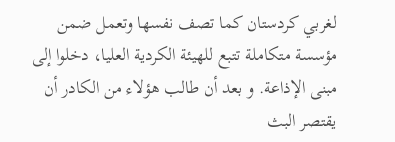لغربي كردستان كما تصف نفسها وتعمل ضمن مؤسسة متكاملة تتبع للهيئة الكردية العليا، دخلوا إلى مبنى الإذاعة. و بعد أن طالب هؤلاء من الكادر أن يقتصر البث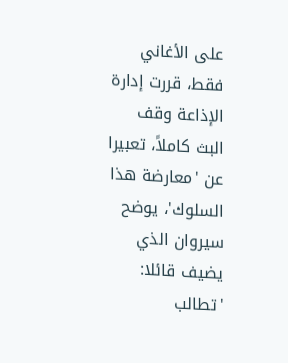على الأغاني فقط، قررت إدارة الإذاعة وقف البث كاملاً، تعبيرا عن 'معارضة هذا السلوك'، يوضح سيروان الذي يضيف قائلا: 'تطالب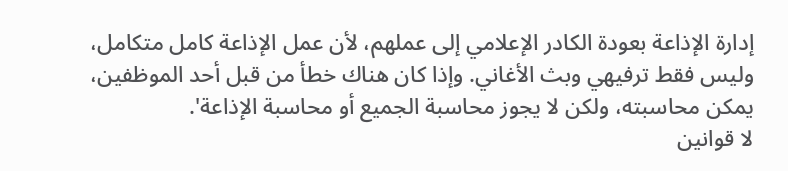إدارة الإذاعة بعودة الكادر الإعلامي إلى عملهم، لأن عمل الإذاعة كامل متكامل، وليس فقط ترفيهي وبث الأغاني. وإذا كان هناك خطأ من قبل أحد الموظفين، يمكن محاسبته، ولكن لا يجوز محاسبة الجميع أو محاسبة الإذاعة'.
لا قوانين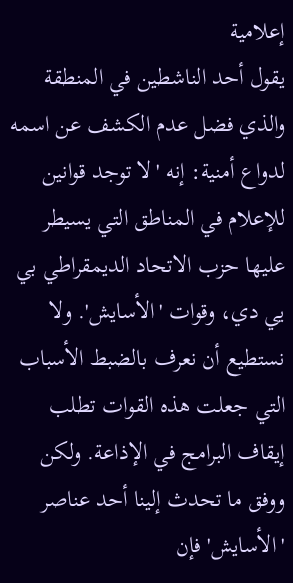إعلامية
يقول أحد الناشطين في المنطقة والذي فضل عدم الكشف عن اسمه لدواع أمنية: إنه 'لا توجد قوانين للإعلام في المناطق التي يسيطر عليها حزب الاتحاد الديمقراطي بي يي دي، وقوات 'الأسايش'. ولا نستطيع أن نعرف بالضبط الأسباب التي جعلت هذه القوات تطلب إيقاف البرامج في الإذاعة. ولكن ووفق ما تحدث إلينا أحد عناصر 'الأسايش' فإن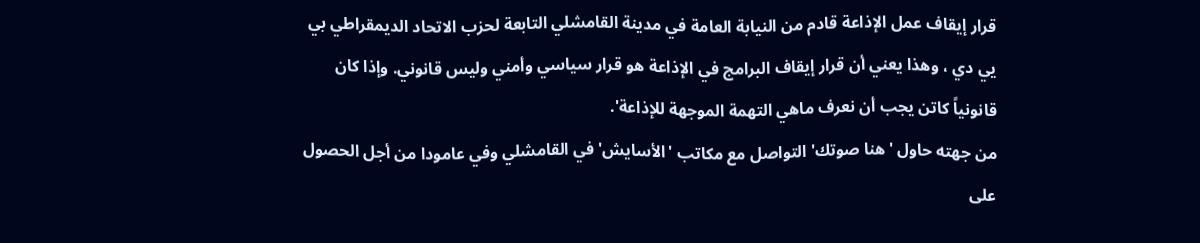قرار إيقاف عمل الإذاعة قادم من النيابة العامة في مدينة القامشلي التابعة لحزب الاتحاد الديمقراطي بي يي دي ، وهذا يعني أن قرار إيقاف البرامج في الإذاعة هو قرار سياسي وأمني وليس قانوني. وإذا كان قانونياً كاتن يجب أن نعرف ماهي التهمة الموجهة للإذاعة'.
من جهته حاول 'هنا صوتك' التواصل مع مكاتب 'الأسايش' في القامشلي وفي عامودا من أجل الحصول على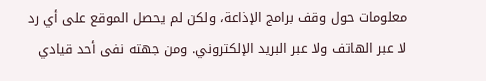معلومات حول وقف برامج الإذاعة، ولكن لم يحصل الموقع على أي رد لا عبر الهاتف ولا عبر البريد الإلكتروني. ومن جهته نفى أحد قيادي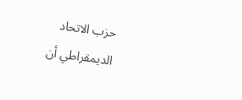حزب الاتحاد الديمقراطي أن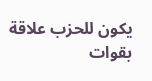يكون للحزب علاقة بقوات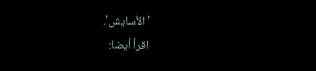'الأسايش'.
اقرأ أيضا: